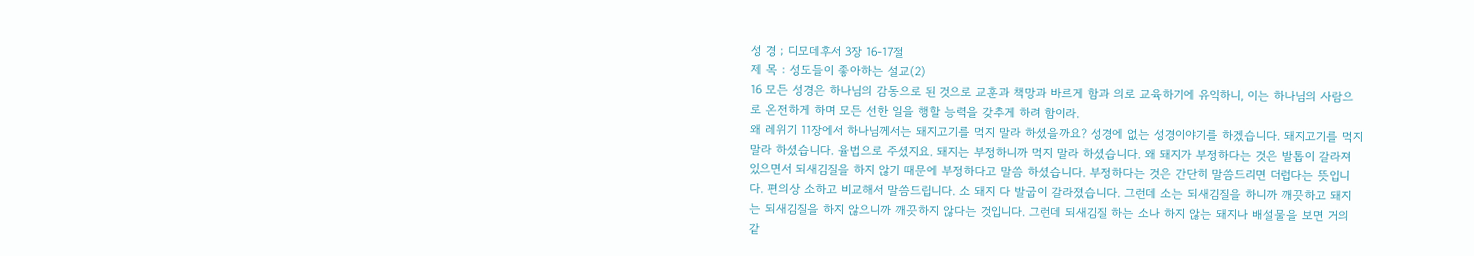성 경 ; 디모데후서 3장 16-17절
제 목 : 성도들이 좋아하는 설교(2)
16 모든 성경은 하나님의 감동으로 된 것으로 교훈과 책망과 바르게 함과 의로 교육하기에 유익하니, 이는 하나님의 사람으로 온전하게 하며 모든 선한 일을 행할 능력을 갖추게 하려 함이라.
왜 레위기 11장에서 하나님께서는 돼지고기를 먹지 말라 하셨을까요? 성경에 없는 성경이야기를 하겠습니다. 돼지고기를 먹지 말라 하셨습니다. 율법으로 주셨지요. 돼지는 부정하니까 먹지 말라 하셨습니다. 왜 돼지가 부정하다는 것은 발톱이 갈라져 있으면서 되새김질을 하지 않기 때문에 부정하다고 말씀 하셨습니다. 부정하다는 것은 간단히 말씀드리면 더럽다는 뜻입니다. 편의상 소하고 비교해서 말씀드립니다. 소 돼지 다 발굽이 갈라졌습니다. 그런데 소는 되새김질을 하니까 깨끗하고 돼지는 되새김질을 하지 않으니까 깨끗하지 않다는 것입니다. 그런데 되새김질 하는 소나 하지 않는 돼지나 배설물을 보면 거의 같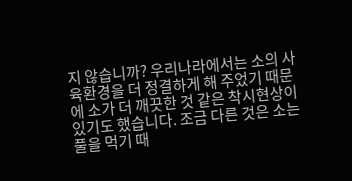지 않습니까? 우리나라에서는 소의 사육환경을 더 정결하게 해 주었기 때문에 소가 더 깨끗한 것 같은 착시현상이 있기도 했습니다. 조금 다른 것은 소는 풀을 먹기 때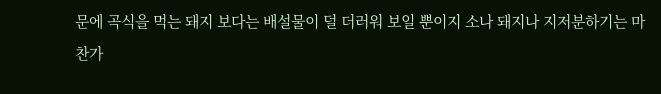문에 곡식을 먹는 돼지 보다는 배설물이 덜 더러워 보일 뿐이지 소나 돼지나 지저분하기는 마찬가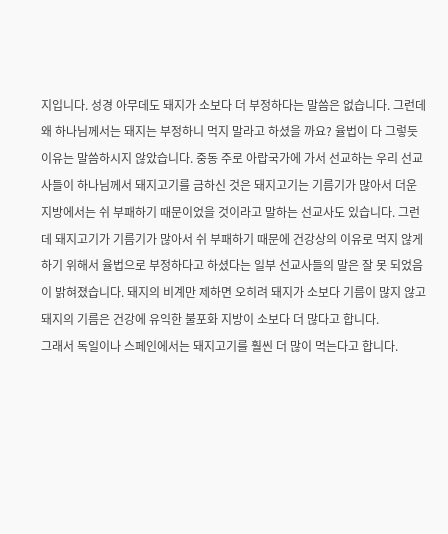지입니다. 성경 아무데도 돼지가 소보다 더 부정하다는 말씀은 없습니다. 그런데 왜 하나님께서는 돼지는 부정하니 먹지 말라고 하셨을 까요? 율법이 다 그렇듯 이유는 말씀하시지 않았습니다. 중동 주로 아랍국가에 가서 선교하는 우리 선교사들이 하나님께서 돼지고기를 금하신 것은 돼지고기는 기름기가 많아서 더운 지방에서는 쉬 부패하기 때문이었을 것이라고 말하는 선교사도 있습니다. 그런데 돼지고기가 기름기가 많아서 쉬 부패하기 때문에 건강상의 이유로 먹지 않게 하기 위해서 율법으로 부정하다고 하셨다는 일부 선교사들의 말은 잘 못 되었음이 밝혀졌습니다. 돼지의 비계만 제하면 오히려 돼지가 소보다 기름이 많지 않고 돼지의 기름은 건강에 유익한 불포화 지방이 소보다 더 많다고 합니다.
그래서 독일이나 스페인에서는 돼지고기를 훨씬 더 많이 먹는다고 합니다.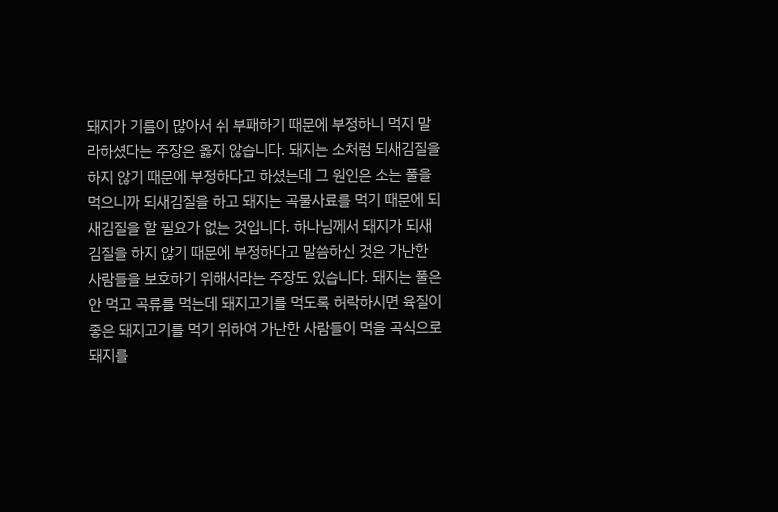돼지가 기름이 많아서 쉬 부패하기 때문에 부정하니 먹지 말라하셨다는 주장은 옳지 않습니다. 돼지는 소처럼 되새김질을 하지 않기 때문에 부정하다고 하셨는데 그 원인은 소는 풀을 먹으니까 되새김질을 하고 돼지는 곡물사료를 먹기 때문에 되새김질을 할 필요가 없는 것입니다. 하나님께서 돼지가 되새김질을 하지 않기 때문에 부정하다고 말씀하신 것은 가난한 사람들을 보호하기 위해서라는 주장도 있습니다. 돼지는 풀은 안 먹고 곡류를 먹는데 돼지고기를 먹도록 허락하시면 육질이 좋은 돼지고기를 먹기 위하여 가난한 사람들이 먹을 곡식으로 돼지를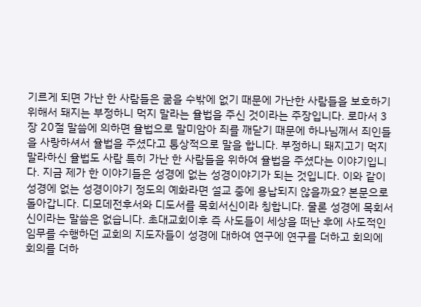기르게 되면 가난 한 사람들은 굶을 수밖에 없기 때문에 가난한 사람들을 보호하기 위해서 돼지는 부정하니 먹지 말라는 율법을 주신 것이라는 주장입니다. 로마서 3장 20절 말씀에 의하면 율법으로 말미암아 죄를 깨닫기 때문에 하나님께서 죄인들을 사랑하셔서 율법을 주셨다고 통상적으로 말을 합니다. 부정하니 돼지고기 먹지 말라하신 율법도 사람 특히 가난 한 사람들을 위하여 율법을 주셨다는 이야기입니다. 지금 제가 한 이야기들은 성경에 없는 성경이야기가 되는 것입니다. 이와 같이 성경에 없는 성경이야기 정도의 예화라면 설교 중에 용납되지 않을까요? 본문으로 돌아갑니다. 디모데전후서와 디도서를 목회서신이라 칭합니다. 물론 성경에 목회서신이라는 말씀은 없습니다. 초대교회이후 즉 사도들이 세상을 떠난 후에 사도적인 임무를 수행하던 교회의 지도자들이 성경에 대하여 연구에 연구를 더하고 회의에 회의를 더하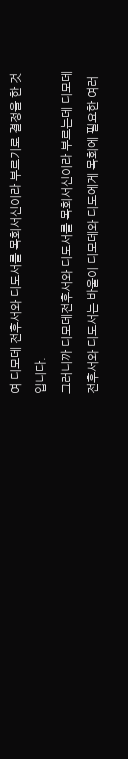여 디모데 전후서와 디도서를 목회서신이라 부르기로 결정을 한 것입니다.
그러니까 디모데전후서와 디도서를 목회서신이라 부르는데 디모데전후서와 디도서는 바울이 디모데와 디도에게 목회에 필요한 여러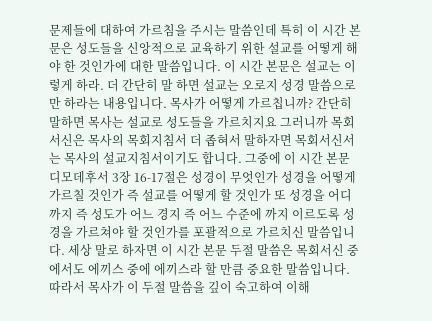문제들에 대하여 가르침을 주시는 말씀인데 특히 이 시간 본문은 성도들을 신앙적으로 교육하기 위한 설교를 어떻게 해야 한 것인가에 대한 말씀입니다. 이 시간 본문은 설교는 이렇게 하라. 더 간단히 말 하면 설교는 오로지 성경 말씀으로 만 하라는 내용입니다. 목사가 어떻게 가르칩니까? 간단히 말하면 목사는 설교로 성도들을 가르치지요 그러니까 목회서신은 목사의 목회지침서 더 좁혀서 말하자면 목회서신서는 목사의 설교지침서이기도 합니다. 그중에 이 시간 본문 디모데후서 3장 16-17절은 성경이 무엇인가 성경을 어떻게 가르칠 것인가 즉 설교를 어떻게 할 것인가 또 성경을 어디까지 즉 성도가 어느 경지 즉 어느 수준에 까지 이르도록 성경을 가르쳐야 할 것인가를 포괄적으로 가르치신 말씀입니다. 세상 말로 하자면 이 시간 본문 두절 말씀은 목회서신 중에서도 에끼스 중에 에끼스라 할 만큼 중요한 말씀입니다. 따라서 목사가 이 두절 말씀을 깊이 숙고하여 이해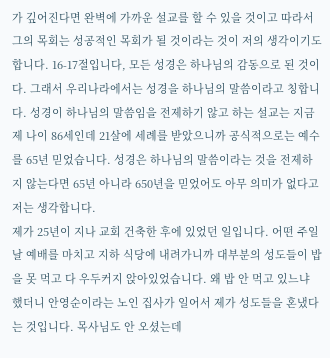가 깊어진다면 완벽에 가까운 설교를 할 수 있을 것이고 따라서 그의 목회는 성공적인 목회가 될 것이라는 것이 저의 생각이기도 합니다. 16-17절입니다, 모든 성경은 하나님의 감동으로 된 것이다. 그래서 우리나라에서는 성경을 하나님의 말씀이라고 칭합니다. 성경이 하나님의 말씀임을 전제하기 않고 하는 설교는 지금 제 나이 86세인데 21살에 세례를 받았으니까 공식적으로는 예수를 65년 믿었습니다. 성경은 하나님의 말씀이라는 것을 전제하지 않는다면 65년 아니라 650년을 믿었어도 아무 의미가 없다고 저는 생각합니다.
제가 25년이 지나 교회 건축한 후에 있었던 일입니다. 어떤 주일 날 예배를 마치고 지하 식당에 내려가니까 대부분의 성도들이 밥을 못 먹고 다 우두커지 앉아있었습니다. 왜 밥 안 먹고 있느냐 했더니 안영순이라는 노인 집사가 일어서 제가 성도들을 혼냈다는 것입니다. 목사님도 안 오셨는데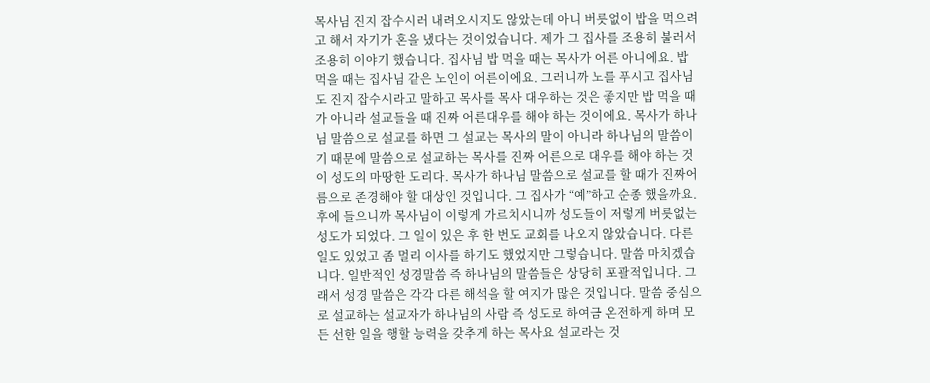목사님 진지 잡수시러 내려오시지도 않았는데 아니 버릇없이 밥을 먹으려고 해서 자기가 혼을 냈다는 것이었습니다. 제가 그 집사를 조용히 불러서 조용히 이야기 했습니다. 집사님 밥 먹을 때는 목사가 어른 아니에요. 밥 먹을 때는 집사님 같은 노인이 어른이에요. 그러니까 노를 푸시고 집사님도 진지 잡수시라고 말하고 목사를 목사 대우하는 것은 좋지만 밥 먹을 때가 아니라 설교들을 때 진짜 어른대우를 해야 하는 것이에요. 목사가 하나님 말씀으로 설교를 하면 그 설교는 목사의 말이 아니라 하나님의 말씀이기 때문에 말씀으로 설교하는 목사를 진짜 어른으로 대우를 해야 하는 것이 성도의 마땅한 도리다. 목사가 하나님 말씀으로 설교를 할 때가 진짜어름으로 존경해야 할 대상인 것입니다. 그 집사가 “예”하고 순종 했을까요. 후에 들으니까 목사님이 이렇게 가르치시니까 성도들이 저렇게 버릇없는 성도가 되었다. 그 일이 있은 후 한 번도 교회를 나오지 않았습니다. 다른 일도 있었고 좀 멀리 이사를 하기도 했었지만 그렇습니다. 말씀 마치겠습니다. 일반적인 성경말씀 즉 하나님의 말씀들은 상당히 포괄적입니다. 그래서 성경 말씀은 각각 다른 해석을 할 여지가 많은 것입니다. 말씀 중심으로 설교하는 설교자가 하나님의 사람 즉 성도로 하여금 온전하게 하며 모든 선한 일을 행할 능력을 갖추게 하는 목사요 설교라는 것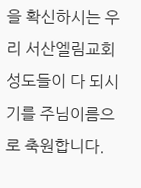을 확신하시는 우리 서산엘림교회 성도들이 다 되시기를 주님이름으로 축원합니다.